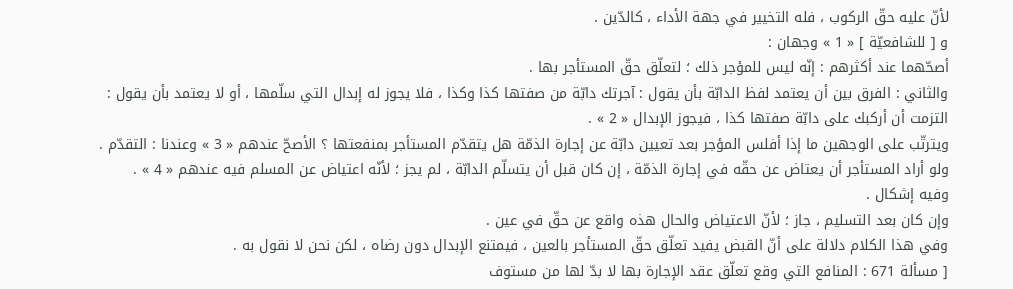لأنّ عليه حقّ الركوب ، فله التخيير في جهة الأداء ، كالدّين .
و [ للشافعيّة ] « 1 » وجهان :
أصحّهما عند أكثرهم : إنّه ليس للمؤجر ذلك ؛ لتعلّق حقّ المستأجر بها .
والثاني : الفرق بين أن يعتمد لفظ الدابّة بأن يقول : آجرتك دابّة من صفتها كذا وكذا ، فلا يجوز له إبدال التي سلّمها ، أو لا يعتمد بأن يقول :
التزمت أن أركبك على دابّة صفتها كذا ، فيجوز الإبدال « 2 » .
ويترتّب على الوجهين ما إذا أفلس المؤجر بعد تعيين دابّة عن إجارة الذمّة هل يتقدّم المستأجر بمنفعتها ؟ الأصحّ عندهم « 3 » وعندنا : التقدّم .
ولو أراد المستأجر أن يعتاض عن حقّه في إجارة الذمّة ، إن كان قبل أن يتسلّم الدابّة ، لم يجز ؛ لأنّه اعتياض عن المسلم فيه عندهم « 4 » .
وفيه إشكال .
وإن كان بعد التسليم ، جاز ؛ لأنّ الاعتياض والحال هذه واقع عن حقّ في عين .
وفي هذا الكلام دلالة على أنّ القبض يفيد تعلّق حقّ المستأجر بالعين ، فيمتنع الإبدال دون رضاه ، لكن نحن لا نقول به .
[ مسألة 671 : المنافع التي وقع تعلّق عقد الإجارة بها لا بدّ لها من مستوف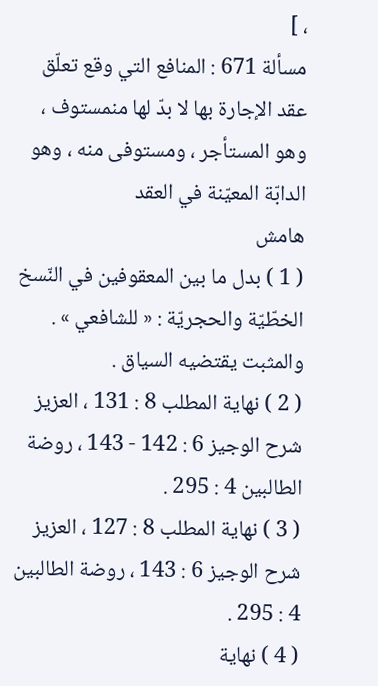، ]
مسألة 671 : المنافع التي وقع تعلّق عقد الإجارة بها لا بدّ لها منمستوف ، وهو المستأجر ، ومستوفى منه ، وهو الدابّة المعيّنة في العقد
هامش
( 1 ) بدل ما بين المعقوفين في النّسخ الخطّيّة والحجريّة : « للشافعي » . والمثبت يقتضيه السياق .
( 2 ) نهاية المطلب 8 : 131 ، العزيز شرح الوجيز 6 : 142 - 143 ، روضة الطالبين 4 : 295 .
( 3 ) نهاية المطلب 8 : 127 ، العزيز شرح الوجيز 6 : 143 ، روضة الطالبين 4 : 295 .
( 4 ) نهاية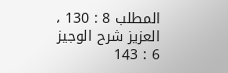المطلب 8 : 130 ، العزيز شرح الوجيز 6 : 143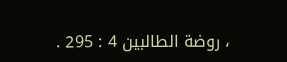، روضة الطالبين 4 : 295 .